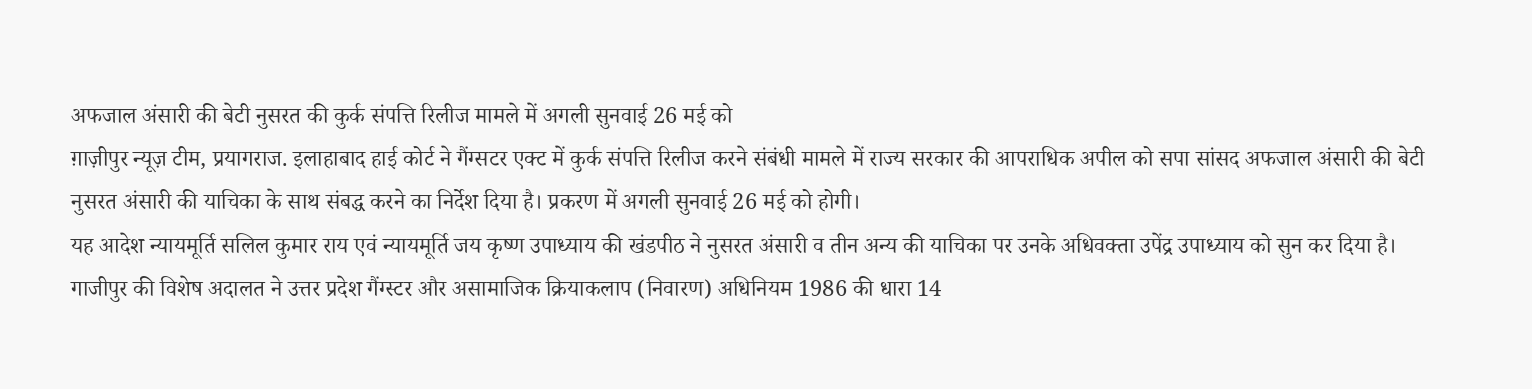अफजाल अंसारी की बेटी नुसरत की कुर्क संपत्ति रिलीज मामले में अगली सुनवाई 26 मई को
ग़ाज़ीपुर न्यूज़ टीम, प्रयागराज. इलाहाबाद हाई कोर्ट ने गैंग्सटर एक्ट में कुर्क संपत्ति रिलीज करने संबंधी मामले में राज्य सरकार की आपराधिक अपील को सपा सांसद अफजाल अंसारी की बेटी नुसरत अंसारी की याचिका के साथ संबद्ध करने का निर्देश दिया है। प्रकरण में अगली सुनवाई 26 मई को होगी।
यह आदेश न्यायमूर्ति सलिल कुमार राय एवं न्यायमूर्ति जय कृष्ण उपाध्याय की खंडपीठ ने नुसरत अंसारी व तीन अन्य की याचिका पर उनके अधिवक्ता उपेंद्र उपाध्याय को सुन कर दिया है।
गाजीपुर की विशेष अदालत ने उत्तर प्रदेश गैंग्स्टर और असामाजिक क्रियाकलाप (निवारण) अधिनियम 1986 की धारा 14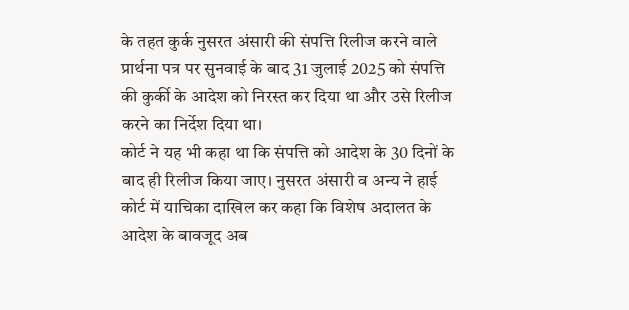के तहत कुर्क नुसरत अंसारी की संपत्ति रिलीज करने वाले प्रार्थना पत्र पर सुनवाई के बाद 31 जुलाई 2025 को संपत्ति की कुर्की के आदेश को निरस्त कर दिया था और उसे रिलीज करने का निर्देश दिया था।
कोर्ट ने यह भी कहा था कि संपत्ति को आदेश के 30 दिनों के बाद ही रिलीज किया जाए। नुसरत अंसारी व अन्य ने हाई कोर्ट में याचिका दाखिल कर कहा कि विशेष अदालत के आदेश के बावजूद अब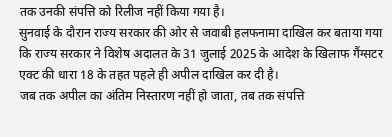तक उनकी संपत्ति को रिलीज नहीं किया गया है।
सुनवाई के दौरान राज्य सरकार की ओर से जवाबी हलफनामा दाखिल कर बताया गया कि राज्य सरकार ने विशेष अदालत के 31 जुलाई 2025 के आदेश के खिलाफ गैंग्सटर एक्ट की धारा 18 के तहत पहले ही अपील दाखिल कर दी है।
जब तक अपील का अंतिम निस्तारण नहीं हो जाता, तब तक संपत्ति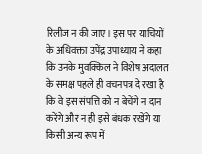रिलीज न की जाए। इस पर याचियों के अधिवक्ता उपेंद्र उपाध्याय ने कहा कि उनके मुवक्किल ने विशेष अदालत के समक्ष पहले ही वचनपत्र दे रखा है कि वे इस संपत्ति को न बेचेंगे न दान करेंगे और न ही इसे बंधक रखेंगे या किसी अन्य रूप में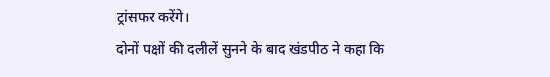ट्रांसफर करेंगे।
दोनों पक्षों की दलीलें सुनने के बाद खंडपीठ ने कहा कि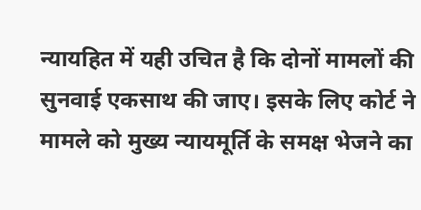न्यायहित में यही उचित है कि दोनों मामलों की सुनवाई एकसाथ की जाए। इसके लिए कोर्ट ने मामले को मुख्य न्यायमूर्ति के समक्ष भेजने का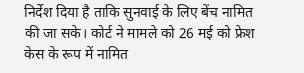निर्देश दिया है ताकि सुनवाई के लिए बेंच नामित की जा सके। कोर्ट ने मामले को 26 मई को फ्रेश केस के रूप में नामित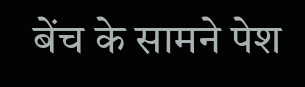बेंच के सामने पेश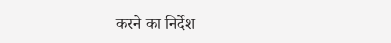करने का निर्देश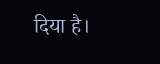दिया है।